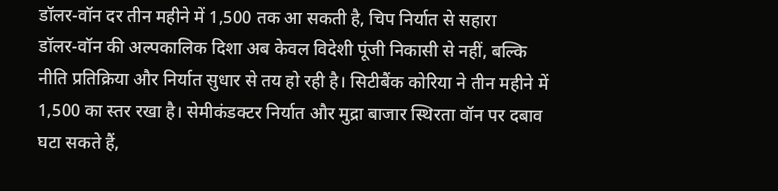डॉलर-वॉन दर तीन महीने में 1,500 तक आ सकती है, चिप निर्यात से सहारा
डॉलर-वॉन की अल्पकालिक दिशा अब केवल विदेशी पूंजी निकासी से नहीं, बल्कि नीति प्रतिक्रिया और निर्यात सुधार से तय हो रही है। सिटीबैंक कोरिया ने तीन महीने में 1,500 का स्तर रखा है। सेमीकंडक्टर निर्यात और मुद्रा बाजार स्थिरता वॉन पर दबाव घटा सकते हैं,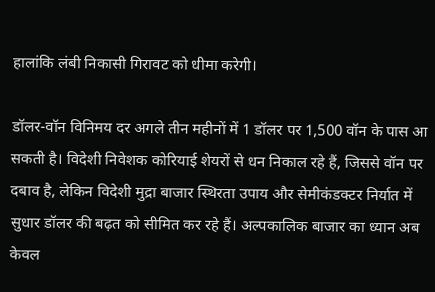हालांकि लंबी निकासी गिरावट को धीमा करेगी।

डॉलर-वॉन विनिमय दर अगले तीन महीनों में 1 डॉलर पर 1,500 वॉन के पास आ सकती है। विदेशी निवेशक कोरियाई शेयरों से धन निकाल रहे हैं, जिससे वॉन पर दबाव है, लेकिन विदेशी मुद्रा बाजार स्थिरता उपाय और सेमीकंडक्टर निर्यात में सुधार डॉलर की बढ़त को सीमित कर रहे हैं। अल्पकालिक बाजार का ध्यान अब केवल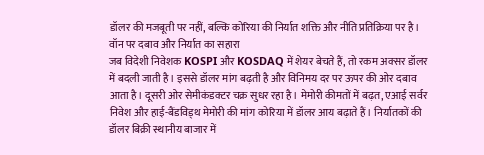डॉलर की मजबूती पर नहीं, बल्कि कोरिया की निर्यात शक्ति और नीति प्रतिक्रिया पर है।
वॉन पर दबाव और निर्यात का सहारा
जब विदेशी निवेशक KOSPI और KOSDAQ में शेयर बेचते हैं, तो रकम अक्सर डॉलर में बदली जाती है। इससे डॉलर मांग बढ़ती है और विनिमय दर पर ऊपर की ओर दबाव आता है। दूसरी ओर सेमीकंडक्टर चक्र सुधर रहा है। मेमोरी कीमतों में बढ़त, एआई सर्वर निवेश और हाई-बैंडविड्थ मेमोरी की मांग कोरिया में डॉलर आय बढ़ाते हैं। निर्यातकों की डॉलर बिक्री स्थानीय बाजार में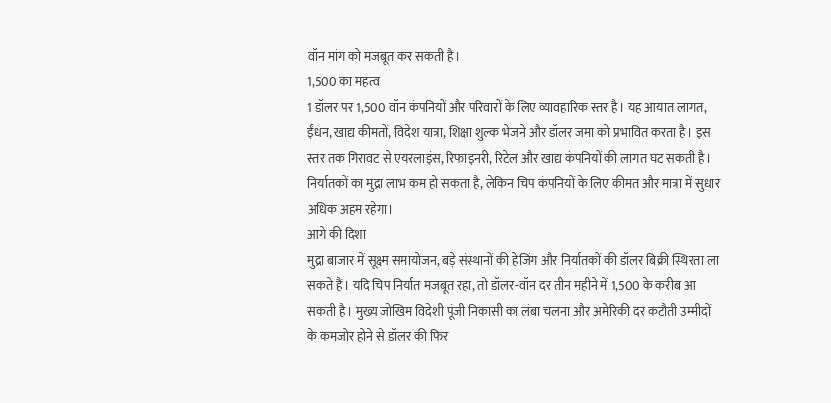वॉन मांग को मजबूत कर सकती है।
1,500 का महत्व
1 डॉलर पर 1,500 वॉन कंपनियों और परिवारों के लिए व्यावहारिक स्तर है। यह आयात लागत, ईंधन, खाद्य कीमतों, विदेश यात्रा, शिक्षा शुल्क भेजने और डॉलर जमा को प्रभावित करता है। इस स्तर तक गिरावट से एयरलाइंस, रिफाइनरी, रिटेल और खाद्य कंपनियों की लागत घट सकती है। निर्यातकों का मुद्रा लाभ कम हो सकता है, लेकिन चिप कंपनियों के लिए कीमत और मात्रा में सुधार अधिक अहम रहेगा।
आगे की दिशा
मुद्रा बाजार में सूक्ष्म समायोजन, बड़े संस्थानों की हेजिंग और निर्यातकों की डॉलर बिक्री स्थिरता ला सकते हैं। यदि चिप निर्यात मजबूत रहा, तो डॉलर-वॉन दर तीन महीने में 1,500 के करीब आ सकती है। मुख्य जोखिम विदेशी पूंजी निकासी का लंबा चलना और अमेरिकी दर कटौती उम्मीदों के कमजोर होने से डॉलर की फिर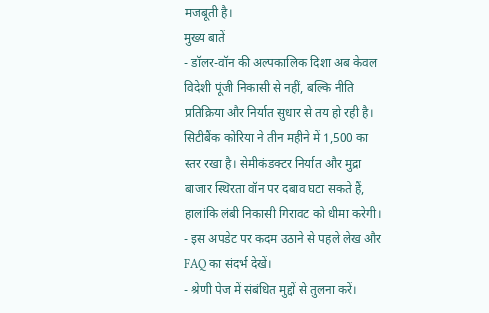मजबूती है।
मुख्य बातें
- डॉलर-वॉन की अल्पकालिक दिशा अब केवल विदेशी पूंजी निकासी से नहीं, बल्कि नीति प्रतिक्रिया और निर्यात सुधार से तय हो रही है। सिटीबैंक कोरिया ने तीन महीने में 1,500 का स्तर रखा है। सेमीकंडक्टर निर्यात और मुद्रा बाजार स्थिरता वॉन पर दबाव घटा सकते हैं, हालांकि लंबी निकासी गिरावट को धीमा करेगी।
- इस अपडेट पर कदम उठाने से पहले लेख और FAQ का संदर्भ देखें।
- श्रेणी पेज में संबंधित मुद्दों से तुलना करें।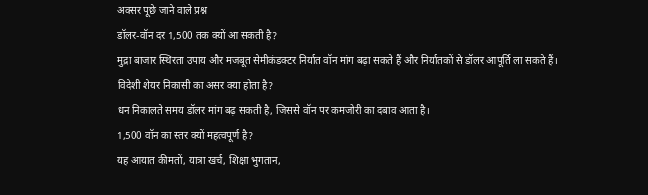अक्सर पूछे जाने वाले प्रश्न
डॉलर-वॉन दर 1,500 तक क्यों आ सकती है?
मुद्रा बाजार स्थिरता उपाय और मजबूत सेमीकंडक्टर निर्यात वॉन मांग बढ़ा सकते हैं और निर्यातकों से डॉलर आपूर्ति ला सकते हैं।
विदेशी शेयर निकासी का असर क्या होता है?
धन निकालते समय डॉलर मांग बढ़ सकती है, जिससे वॉन पर कमजोरी का दबाव आता है।
1,500 वॉन का स्तर क्यों महत्वपूर्ण है?
यह आयात कीमतों, यात्रा खर्च, शिक्षा भुगतान,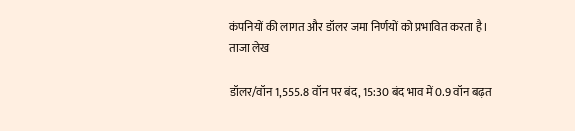कंपनियों की लागत और डॉलर जमा निर्णयों को प्रभावित करता है।
ताजा लेख

डॉलर/वॉन 1,555.8 वॉन पर बंद, 15:30 बंद भाव में 0.9 वॉन बढ़त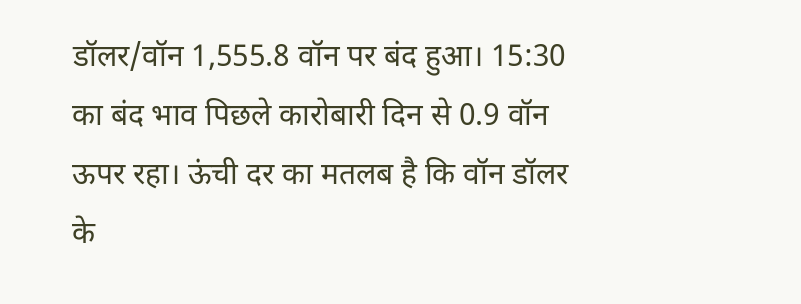डॉलर/वॉन 1,555.8 वॉन पर बंद हुआ। 15:30 का बंद भाव पिछले कारोबारी दिन से 0.9 वॉन ऊपर रहा। ऊंची दर का मतलब है कि वॉन डॉलर के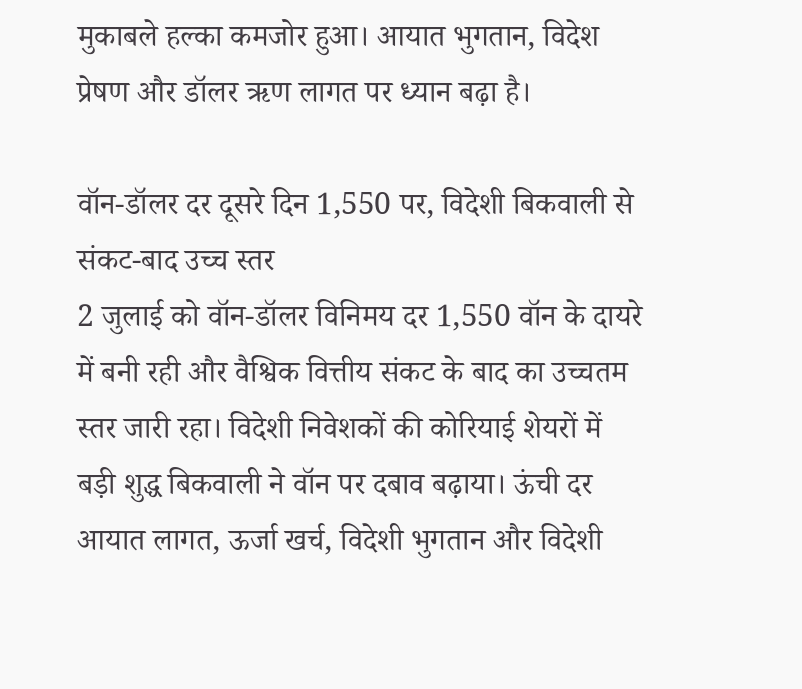मुकाबले हल्का कमजोर हुआ। आयात भुगतान, विदेश प्रेषण और डॉलर ऋण लागत पर ध्यान बढ़ा है।

वॉन-डॉलर दर दूसरे दिन 1,550 पर, विदेशी बिकवाली से संकट-बाद उच्च स्तर
2 जुलाई को वॉन-डॉलर विनिमय दर 1,550 वॉन के दायरे में बनी रही और वैश्विक वित्तीय संकट के बाद का उच्चतम स्तर जारी रहा। विदेशी निवेशकों की कोरियाई शेयरों में बड़ी शुद्ध बिकवाली ने वॉन पर दबाव बढ़ाया। ऊंची दर आयात लागत, ऊर्जा खर्च, विदेशी भुगतान और विदेशी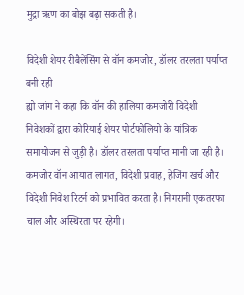मुद्रा ऋण का बोझ बढ़ा सकती है।

विदेशी शेयर रीबैलेंसिंग से वॉन कमजोर, डॉलर तरलता पर्याप्त बनी रही
ह्यो जांग ने कहा कि वॉन की हालिया कमजोरी विदेशी निवेशकों द्वारा कोरियाई शेयर पोर्टफोलियो के यांत्रिक समायोजन से जुड़ी है। डॉलर तरलता पर्याप्त मानी जा रही है। कमजोर वॉन आयात लागत, विदेशी प्रवाह, हेजिंग खर्च और विदेशी निवेश रिटर्न को प्रभावित करता है। निगरानी एकतरफा चाल और अस्थिरता पर रहेगी।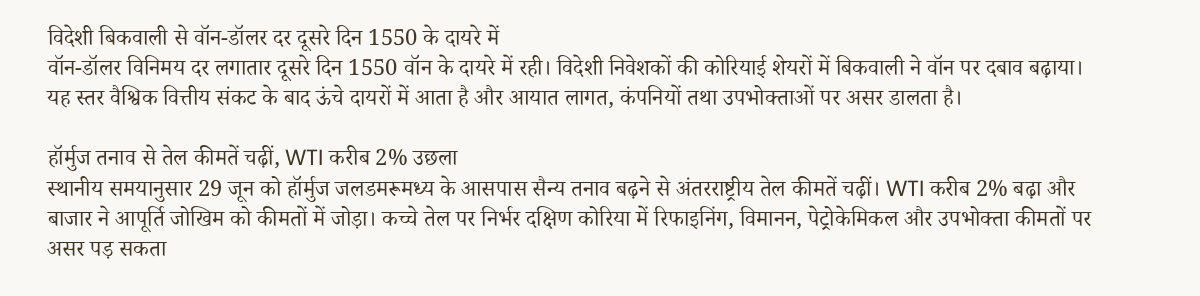विदेशी बिकवाली से वॉन-डॉलर दर दूसरे दिन 1550 के दायरे में
वॉन-डॉलर विनिमय दर लगातार दूसरे दिन 1550 वॉन के दायरे में रही। विदेशी निवेशकों की कोरियाई शेयरों में बिकवाली ने वॉन पर दबाव बढ़ाया। यह स्तर वैश्विक वित्तीय संकट के बाद ऊंचे दायरों में आता है और आयात लागत, कंपनियों तथा उपभोक्ताओं पर असर डालता है।

हॉर्मुज तनाव से तेल कीमतें चढ़ीं, WTI करीब 2% उछला
स्थानीय समयानुसार 29 जून को हॉर्मुज जलडमरूमध्य के आसपास सैन्य तनाव बढ़ने से अंतरराष्ट्रीय तेल कीमतें चढ़ीं। WTI करीब 2% बढ़ा और बाजार ने आपूर्ति जोखिम को कीमतों में जोड़ा। कच्चे तेल पर निर्भर दक्षिण कोरिया में रिफाइनिंग, विमानन, पेट्रोकेमिकल और उपभोक्ता कीमतों पर असर पड़ सकता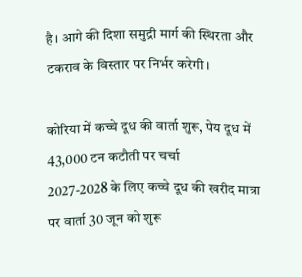है। आगे की दिशा समुद्री मार्ग की स्थिरता और टकराव के विस्तार पर निर्भर करेगी।

कोरिया में कच्चे दूध की वार्ता शुरू, पेय दूध में 43,000 टन कटौती पर चर्चा
2027-2028 के लिए कच्चे दूध की खरीद मात्रा पर वार्ता 30 जून को शुरू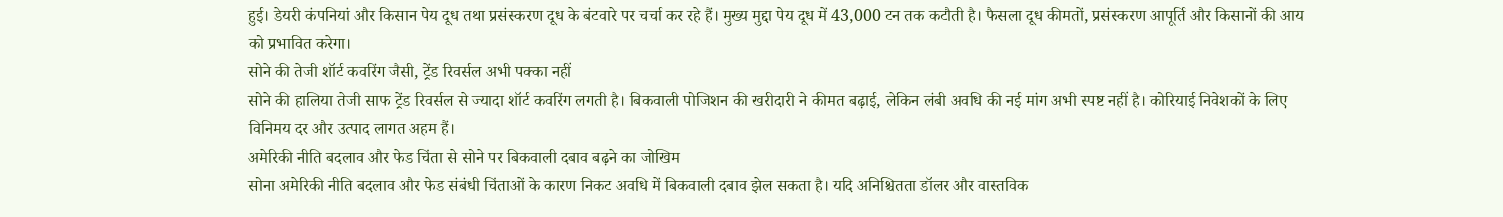हुई। डेयरी कंपनियां और किसान पेय दूध तथा प्रसंस्करण दूध के बंटवारे पर चर्चा कर रहे हैं। मुख्य मुद्दा पेय दूध में 43,000 टन तक कटौती है। फैसला दूध कीमतों, प्रसंस्करण आपूर्ति और किसानों की आय को प्रभावित करेगा।
सोने की तेजी शॉर्ट कवरिंग जैसी, ट्रेंड रिवर्सल अभी पक्का नहीं
सोने की हालिया तेजी साफ ट्रेंड रिवर्सल से ज्यादा शॉर्ट कवरिंग लगती है। बिकवाली पोजिशन की खरीदारी ने कीमत बढ़ाई, लेकिन लंबी अवधि की नई मांग अभी स्पष्ट नहीं है। कोरियाई निवेशकों के लिए विनिमय दर और उत्पाद लागत अहम हैं।
अमेरिकी नीति बदलाव और फेड चिंता से सोने पर बिकवाली दबाव बढ़ने का जोखिम
सोना अमेरिकी नीति बदलाव और फेड संबंधी चिंताओं के कारण निकट अवधि में बिकवाली दबाव झेल सकता है। यदि अनिश्चितता डॉलर और वास्तविक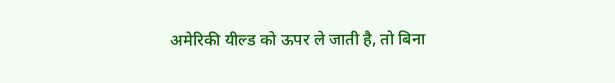अमेरिकी यील्ड को ऊपर ले जाती है, तो बिना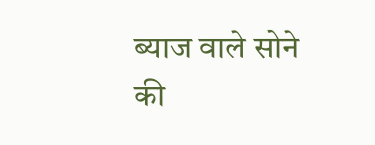ब्याज वाले सोने की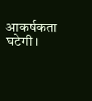आकर्षकता घटेगी।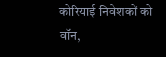कोरियाई निवेशकों को वॉन,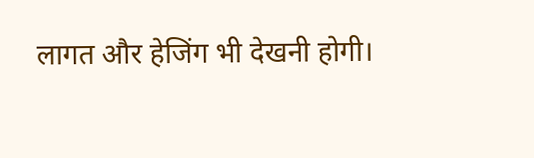लागत और हेजिंग भी देखनी होगी।